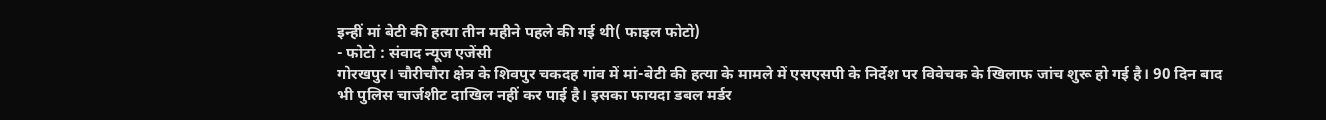इन्हीं मां बेटी की हत्या तीन महीने पहले की गई थी( फाइल फोटो)
- फोटो : संवाद न्यूज एजेंसी
गोरखपुर। चौरीचौरा क्षेत्र के शिवपुर चकदह गांव में मां-बेटी की हत्या के मामले में एसएसपी के निर्देश पर विवेचक के खिलाफ जांच शुरू हो गई है। 90 दिन बाद भी पुलिस चार्जशीट दाखिल नहीं कर पाई है। इसका फायदा डबल मर्डर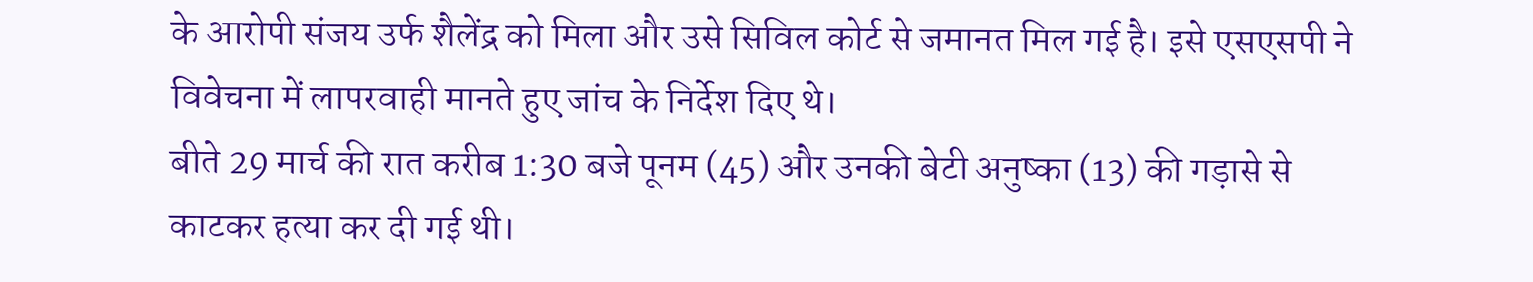के आरोपी संजय उर्फ शैलेंद्र को मिला और उसे सिविल कोर्ट से जमानत मिल गई है। इसे एसएसपी ने विवेचना में लापरवाही मानते हुए जांच के निर्देश दिए थे।
बीते 29 मार्च की रात करीब 1:30 बजे पूनम (45) और उनकी बेटी अनुष्का (13) की गड़ासे से काटकर हत्या कर दी गई थी।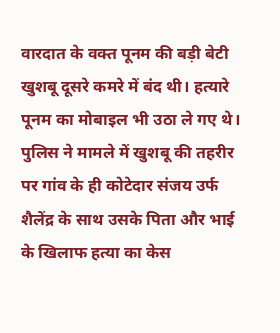वारदात के वक्त पूनम की बड़ी बेटी खुशबू दूसरे कमरे में बंद थी। हत्यारे पूनम का मोबाइल भी उठा ले गए थे। पुलिस ने मामले में खुशबू की तहरीर पर गांव के ही कोटेदार संजय उर्फ शैलेंद्र के साथ उसके पिता और भाई के खिलाफ हत्या का केस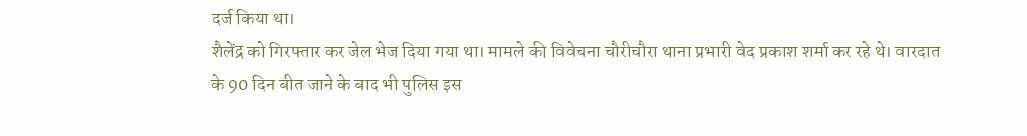दर्ज किया था।
शैलेंद्र को गिरफ्तार कर जेल भेज दिया गया था। मामले की विवेचना चौरीचौरा थाना प्रभारी वेद प्रकाश शर्मा कर रहे थे। वारदात के 90 दिन बीत जाने के बाद भी पुलिस इस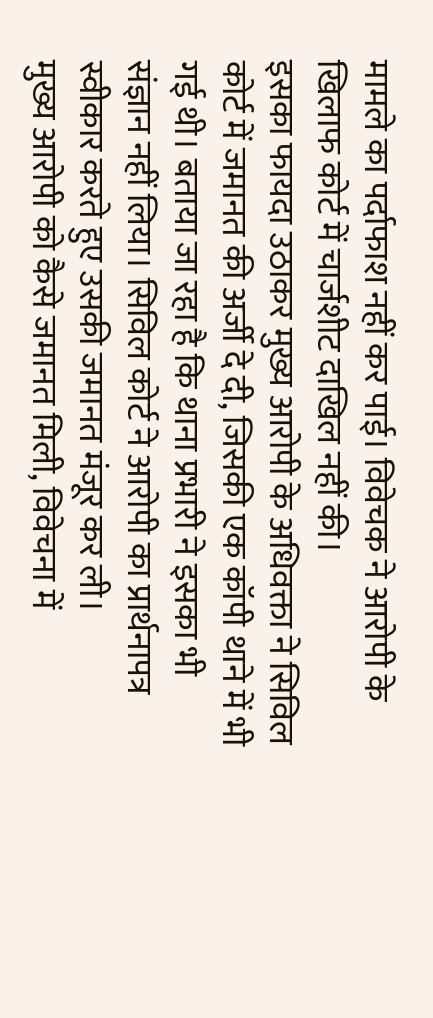मामले का पर्दाफाश नहीं कर पाई। विवेचक ने आरोपी के खिलाफ कोर्ट में चार्जशीट दाखिल नहीं की।
इसका फायदा उठाकर मुख्य आरोपी के अधिवक्ता ने सिविल कोर्ट में जमानत की अर्जी दे दी, जिसकी एक कॉपी थाने में भी गई थी। बताया जा रहा है कि थाना प्रभारी ने इसका भी संज्ञान नहीं लिया। सिविल कोर्ट ने आरोपी का प्रार्थनापत्र स्वीकार करते हुए उसकी जमानत मंजूर कर ली।
मुख्य आरोपी को कैसे जमानत मिली, विवेचना में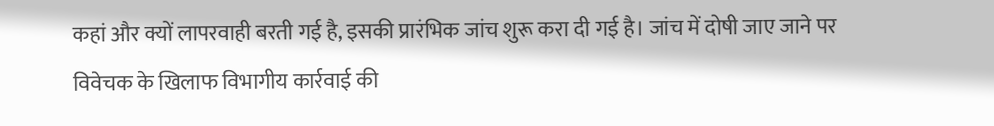कहां और क्यों लापरवाही बरती गई है, इसकी प्रारंभिक जांच शुरू करा दी गई है। जांच में दोषी जाए जाने पर विवेचक के खिलाफ विभागीय कार्रवाई की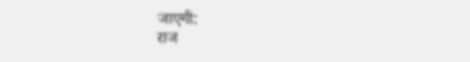जाएगी:
राज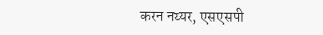करन नय्यर, एसएसपी